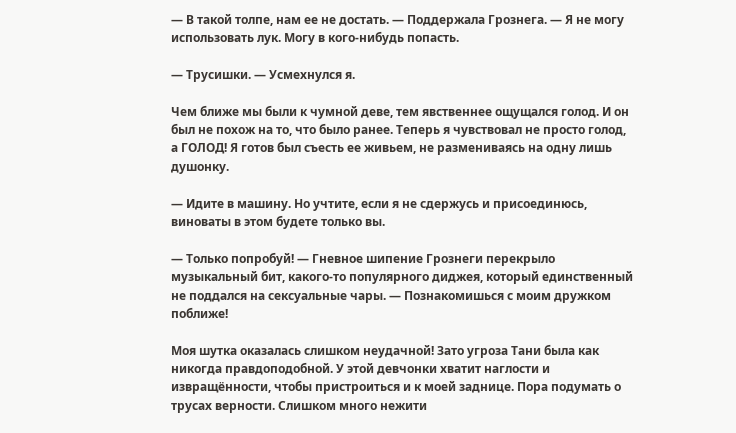— В такой толпе, нам ее не достать. — Поддержала Грознега. — Я не могу использовать лук. Могу в кого-нибудь попасть.

— Трусишки. — Усмехнулся я.

Чем ближе мы были к чумной деве, тем явственнее ощущался голод. И он был не похож на то, что было ранее. Теперь я чувствовал не просто голод, а ГОЛОД! Я готов был съесть ее живьем, не размениваясь на одну лишь душонку.

— Идите в машину. Но учтите, если я не сдержусь и присоединюсь, виноваты в этом будете только вы.

— Только попробуй! — Гневное шипение Грознеги перекрыло музыкальный бит, какого-то популярного диджея, который единственный не поддался на сексуальные чары. — Познакомишься с моим дружком поближе!

Моя шутка оказалась слишком неудачной! Зато угроза Тани была как никогда правдоподобной. У этой девчонки хватит наглости и извращённости, чтобы пристроиться и к моей заднице. Пора подумать о трусах верности. Слишком много нежити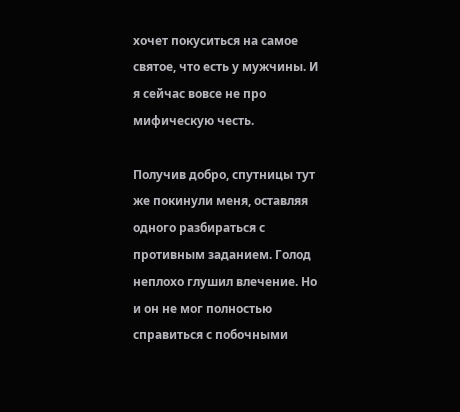хочет покуситься на самое святое, что есть у мужчины. И я сейчас вовсе не про мифическую честь.

Получив добро, спутницы тут же покинули меня, оставляя одного разбираться с противным заданием. Голод неплохо глушил влечение. Но и он не мог полностью справиться с побочными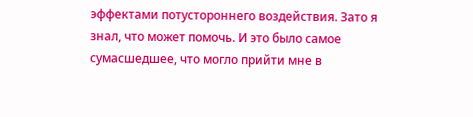эффектами потустороннего воздействия. Зато я знал, что может помочь. И это было самое сумасшедшее, что могло прийти мне в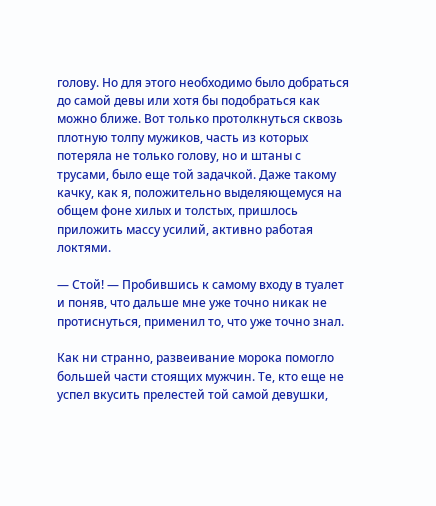голову. Но для этого необходимо было добраться до самой девы или хотя бы подобраться как можно ближе. Вот только протолкнуться сквозь плотную толпу мужиков, часть из которых потеряла не только голову, но и штаны с трусами, было еще той задачкой. Даже такому качку, как я, положительно выделяющемуся на общем фоне хилых и толстых, пришлось приложить массу усилий, активно работая локтями.

— Стой! — Пробившись к самому входу в туалет и поняв, что дальше мне уже точно никак не протиснуться, применил то, что уже точно знал.

Как ни странно, развеивание морока помогло большей части стоящих мужчин. Те, кто еще не успел вкусить прелестей той самой девушки,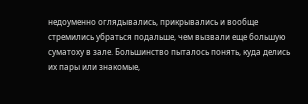недоуменно оглядывались, прикрывались и вообще стремились убраться подальше, чем вызвали еще большую суматоху в зале. Большинство пыталось понять, куда делись их пары или знакомые,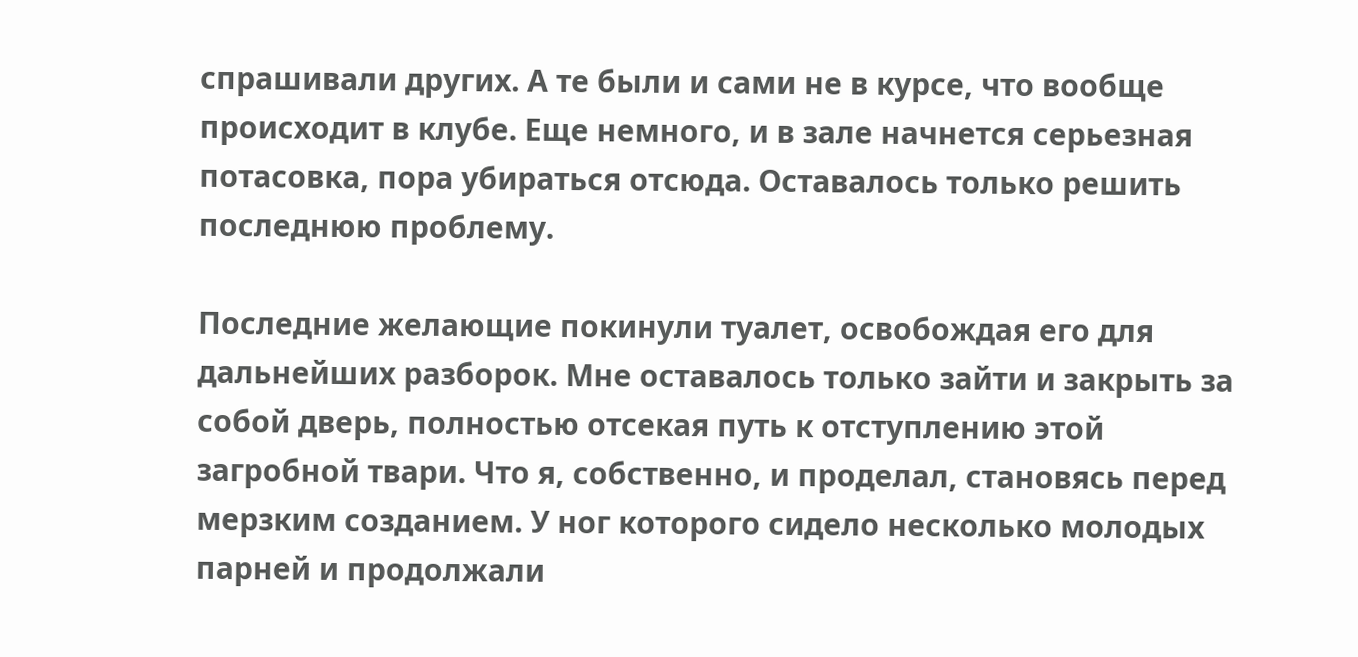спрашивали других. А те были и сами не в курсе, что вообще происходит в клубе. Еще немного, и в зале начнется серьезная потасовка, пора убираться отсюда. Оставалось только решить последнюю проблему.

Последние желающие покинули туалет, освобождая его для дальнейших разборок. Мне оставалось только зайти и закрыть за собой дверь, полностью отсекая путь к отступлению этой загробной твари. Что я, собственно, и проделал, становясь перед мерзким созданием. У ног которого сидело несколько молодых парней и продолжали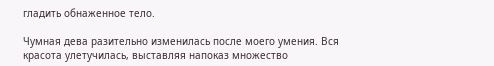гладить обнаженное тело.

Чумная дева разительно изменилась после моего умения. Вся красота улетучилась, выставляя напоказ множество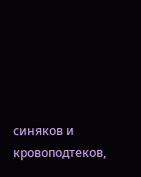синяков и кровоподтеков,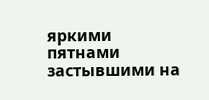яркими пятнами застывшими на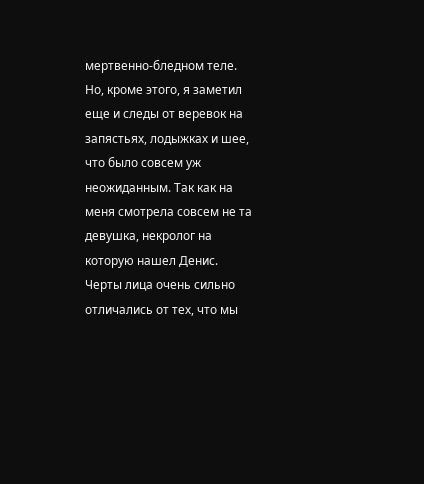мертвенно-бледном теле. Но, кроме этого, я заметил еще и следы от веревок на запястьях, лодыжках и шее, что было совсем уж неожиданным. Так как на меня смотрела совсем не та девушка, некролог на которую нашел Денис. Черты лица очень сильно отличались от тех, что мы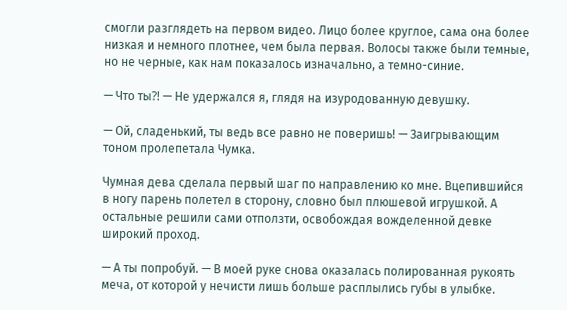смогли разглядеть на первом видео. Лицо более круглое, сама она более низкая и немного плотнее, чем была первая. Волосы также были темные, но не черные, как нам показалось изначально, а темно-синие.

— Что ты⁈ — Не удержался я, глядя на изуродованную девушку.

— Ой, сладенький, ты ведь все равно не поверишь! — Заигрывающим тоном пролепетала Чумка.

Чумная дева сделала первый шаг по направлению ко мне. Вцепившийся в ногу парень полетел в сторону, словно был плюшевой игрушкой. А остальные решили сами отползти, освобождая вожделенной девке широкий проход.

— А ты попробуй. — В моей руке снова оказалась полированная рукоять меча, от которой у нечисти лишь больше расплылись губы в улыбке.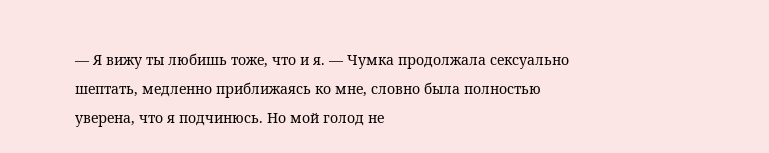— Я вижу ты любишь тоже, что и я. — Чумка продолжала сексуально шептать, медленно приближаясь ко мне, словно была полностью уверена, что я подчинюсь. Но мой голод не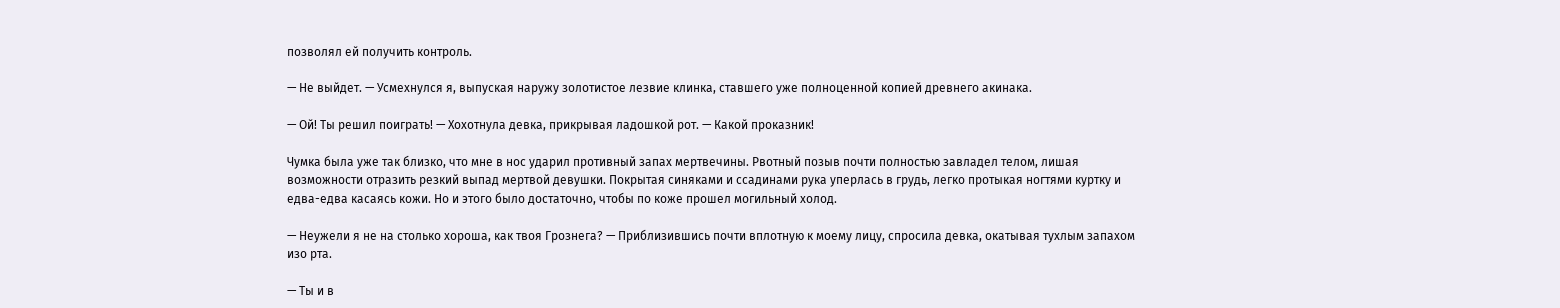позволял ей получить контроль.

— Не выйдет. — Усмехнулся я, выпуская наружу золотистое лезвие клинка, ставшего уже полноценной копией древнего акинака.

— Ой! Ты решил поиграть! — Хохотнула девка, прикрывая ладошкой рот. — Какой проказник!

Чумка была уже так близко, что мне в нос ударил противный запах мертвечины. Рвотный позыв почти полностью завладел телом, лишая возможности отразить резкий выпад мертвой девушки. Покрытая синяками и ссадинами рука уперлась в грудь, легко протыкая ногтями куртку и едва-едва касаясь кожи. Но и этого было достаточно, чтобы по коже прошел могильный холод.

— Неужели я не на столько хороша, как твоя Грознега? — Приблизившись почти вплотную к моему лицу, спросила девка, окатывая тухлым запахом изо рта.

— Ты и в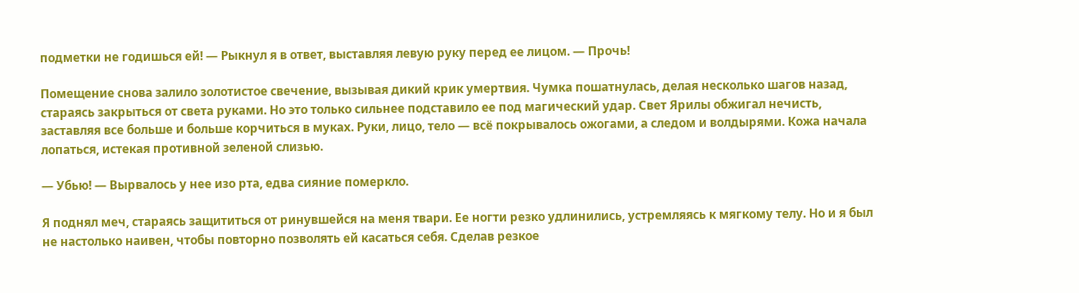подметки не годишься ей! — Рыкнул я в ответ, выставляя левую руку перед ее лицом. — Прочь!

Помещение снова залило золотистое свечение, вызывая дикий крик умертвия. Чумка пошатнулась, делая несколько шагов назад, стараясь закрыться от света руками. Но это только сильнее подставило ее под магический удар. Свет Ярилы обжигал нечисть, заставляя все больше и больше корчиться в муках. Руки, лицо, тело — всё покрывалось ожогами, а следом и волдырями. Кожа начала лопаться, истекая противной зеленой слизью.

— Убью! — Вырвалось у нее изо рта, едва сияние померкло.

Я поднял меч, стараясь защититься от ринувшейся на меня твари. Ее ногти резко удлинились, устремляясь к мягкому телу. Но и я был не настолько наивен, чтобы повторно позволять ей касаться себя. Сделав резкое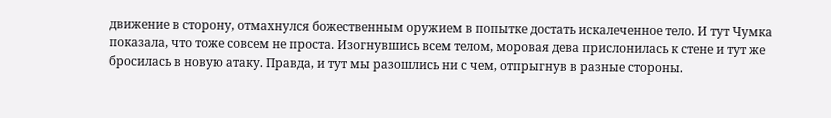движение в сторону, отмахнулся божественным оружием в попытке достать искалеченное тело. И тут Чумка показала, что тоже совсем не проста. Изогнувшись всем телом, моровая дева прислонилась к стене и тут же бросилась в новую атаку. Правда, и тут мы разошлись ни с чем, отпрыгнув в разные стороны.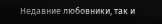Недавние любовники, так и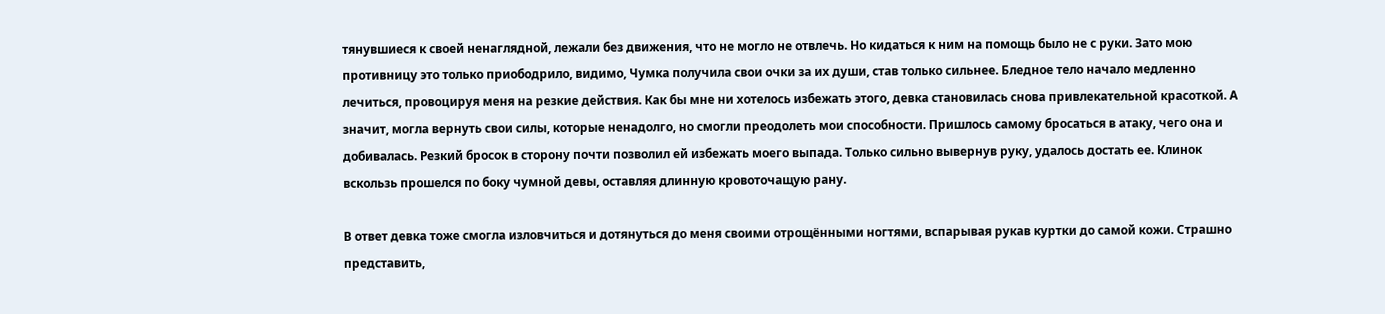тянувшиеся к своей ненаглядной, лежали без движения, что не могло не отвлечь. Но кидаться к ним на помощь было не с руки. Зато мою противницу это только приободрило, видимо, Чумка получила свои очки за их души, став только сильнее. Бледное тело начало медленно лечиться, провоцируя меня на резкие действия. Как бы мне ни хотелось избежать этого, девка становилась снова привлекательной красоткой. А значит, могла вернуть свои силы, которые ненадолго, но смогли преодолеть мои способности. Пришлось самому бросаться в атаку, чего она и добивалась. Резкий бросок в сторону почти позволил ей избежать моего выпада. Только сильно вывернув руку, удалось достать ее. Клинок вскользь прошелся по боку чумной девы, оставляя длинную кровоточащую рану.

В ответ девка тоже смогла изловчиться и дотянуться до меня своими отрощёнными ногтями, вспарывая рукав куртки до самой кожи. Страшно представить,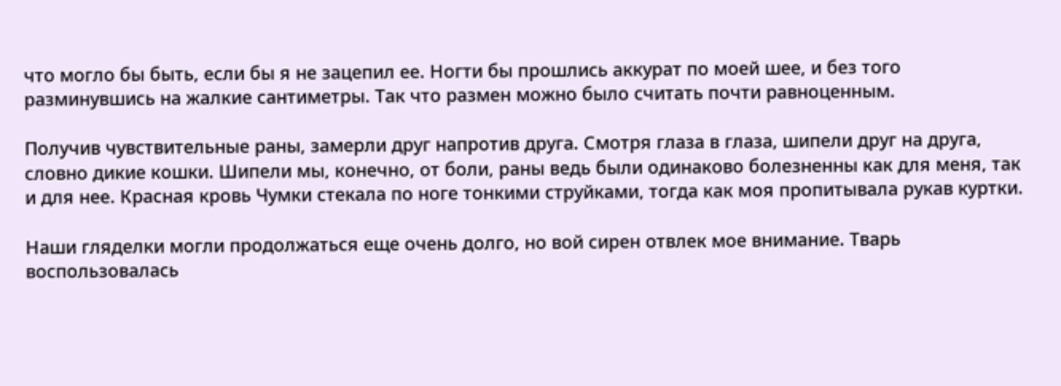что могло бы быть, если бы я не зацепил ее. Ногти бы прошлись аккурат по моей шее, и без того разминувшись на жалкие сантиметры. Так что размен можно было считать почти равноценным.

Получив чувствительные раны, замерли друг напротив друга. Смотря глаза в глаза, шипели друг на друга, словно дикие кошки. Шипели мы, конечно, от боли, раны ведь были одинаково болезненны как для меня, так и для нее. Красная кровь Чумки стекала по ноге тонкими струйками, тогда как моя пропитывала рукав куртки.

Наши гляделки могли продолжаться еще очень долго, но вой сирен отвлек мое внимание. Тварь воспользовалась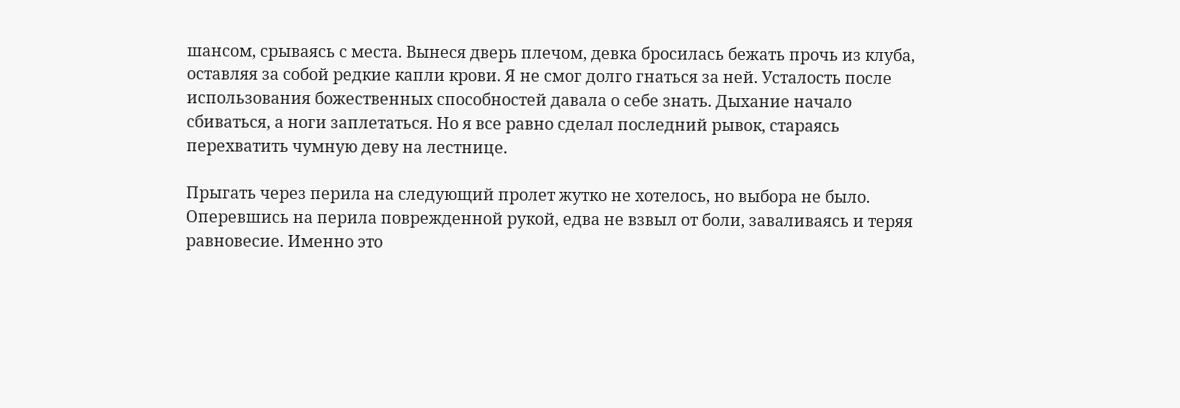шансом, срываясь с места. Вынеся дверь плечом, девка бросилась бежать прочь из клуба, оставляя за собой редкие капли крови. Я не смог долго гнаться за ней. Усталость после использования божественных способностей давала о себе знать. Дыхание начало сбиваться, а ноги заплетаться. Но я все равно сделал последний рывок, стараясь перехватить чумную деву на лестнице.

Прыгать через перила на следующий пролет жутко не хотелось, но выбора не было. Оперевшись на перила поврежденной рукой, едва не взвыл от боли, заваливаясь и теряя равновесие. Именно это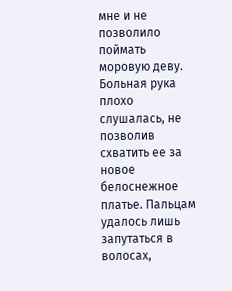мне и не позволило поймать моровую деву. Больная рука плохо слушалась, не позволив схватить ее за новое белоснежное платье. Пальцам удалось лишь запутаться в волосах,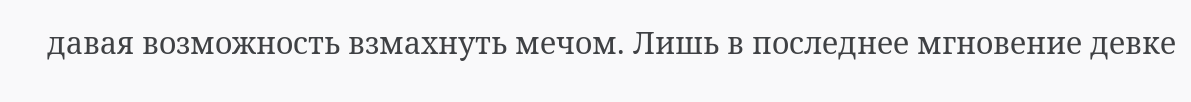давая возможность взмахнуть мечом. Лишь в последнее мгновение девке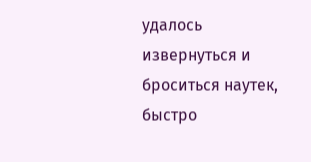удалось извернуться и броситься наутек, быстро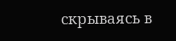скрываясь в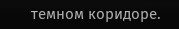темном коридоре.